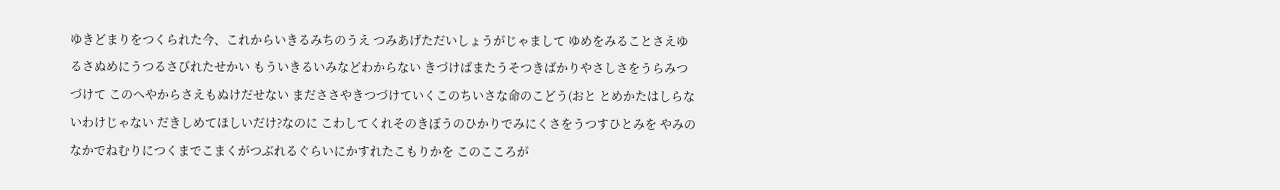ゆきどまりをつくられた今、これからいきるみちのうえ つみあげただいしょうがじゃまして ゆめをみることさえゆるさぬめにうつるさびれたせかい もういきるいみなどわからない きづけばまたうそつきばかりやさしさをうらみつづけて このへやからさえもぬけだせない まだささやきつづけていくこのちいさな命のこどう(おと とめかたはしらないわけじゃない だきしめてほしいだけ?なのに こわしてくれそのきぼうのひかりでみにくさをうつすひとみを やみのなかでねむりにつくまでこまくがつぶれるぐらいにかすれたこもりかを このこころが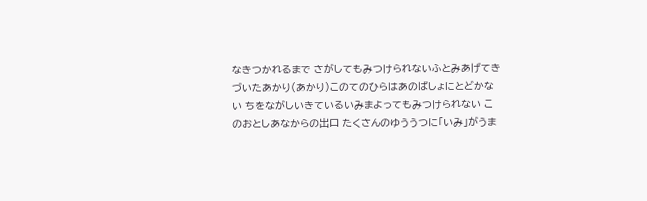なきつかれるまで さがしてもみつけられないふとみあげてきづいたあかり(あかり)このてのひらはあのばしょにとどかない ちをながしいきているいみまよってもみつけられない このおとしあなからの出口 たくさんのゆううつに「いみ」がうま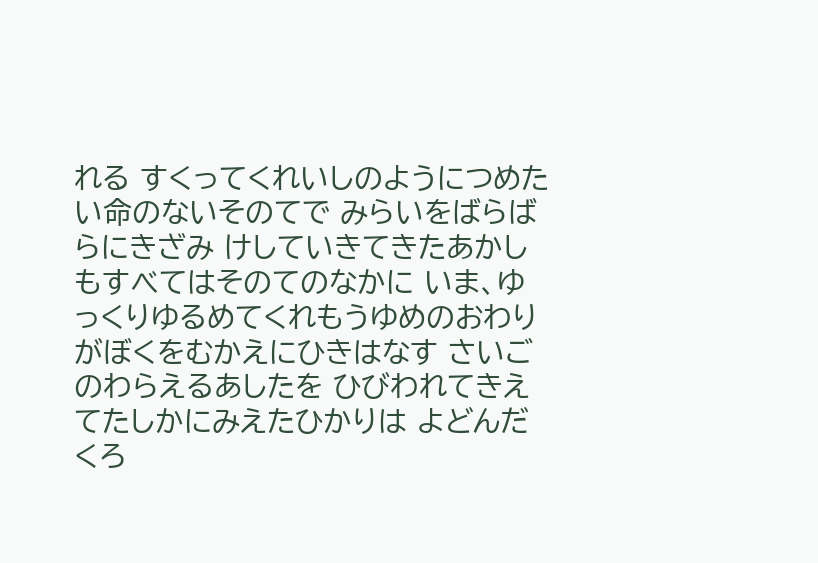れる すくってくれいしのようにつめたい命のないそのてで みらいをばらばらにきざみ けしていきてきたあかしもすべてはそのてのなかに いま、ゆっくりゆるめてくれもうゆめのおわりがぼくをむかえにひきはなす さいごのわらえるあしたを ひびわれてきえてたしかにみえたひかりは よどんだくろ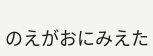のえがおにみえた